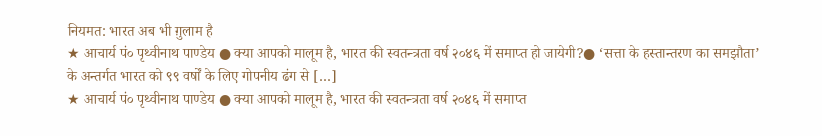नियमत: भारत अब भी ग़ुलाम है
★ आचार्य पं० पृथ्वीनाथ पाण्डेय ● क्या आपको मालूम है, भारत की स्वतन्त्रता वर्ष २०४६ में समाप्त हो जायेगी?● ‘सत्ता के हस्तान्तरण का समझौता’ के अन्तर्गत भारत को ९९ वर्षों के लिए गोपनीय ढंग से […]
★ आचार्य पं० पृथ्वीनाथ पाण्डेय ● क्या आपको मालूम है, भारत की स्वतन्त्रता वर्ष २०४६ में समाप्त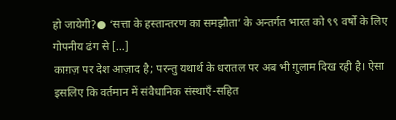हो जायेगी?● ‘सत्ता के हस्तान्तरण का समझौता’ के अन्तर्गत भारत को ९९ वर्षों के लिए गोपनीय ढंग से […]
काग़ज़ पर देश आज़ाद है; परन्तु यथार्थ के धरातल पर अब भी ग़ुलाम दिख रही है। ऐसा इसलिए कि वर्तमान में संवैधानिक संस्थाएँ-सहित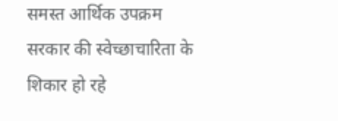समस्त आर्थिक उपक्रम सरकार की स्वेच्छाचारिता के शिकार हो रहे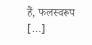हैं, फलस्वरूप […]